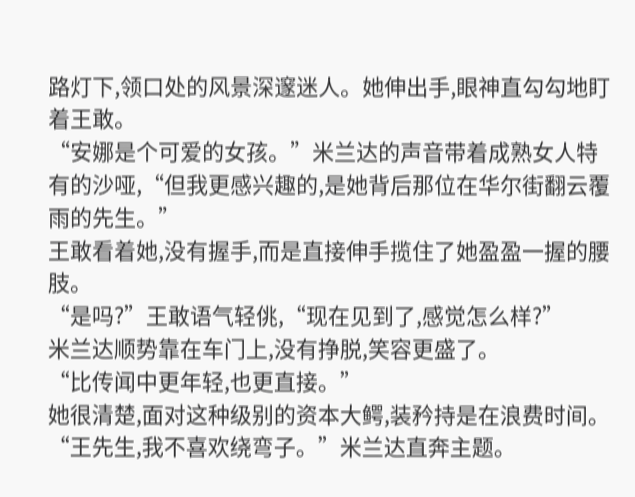路灯下,领口处的风景深邃迷人。她伸出手,眼神直勾勾地盯着王敢。
“安娜是个可爱的女孩。”米兰达的声音带着成熟女人特有的沙哑,“但我更感兴趣的,是她背后那位在华尔街翻云覆雨的先生。”
王敢看着她,没有握手,而是直接伸手揽住了她盈盈一握的腰肢。
“是吗?”王敢语气轻佻,“现在见到了,感觉怎么样?”
米兰达顺势靠在车门上,没有挣脱,笑容更盛了。
“比传闻中更年轻,也更直接。”
她很清楚,面对这种级别的资本大鳄,装矜持是在浪费时间。
“王先生,我不喜欢绕弯子。”米兰达直奔主题。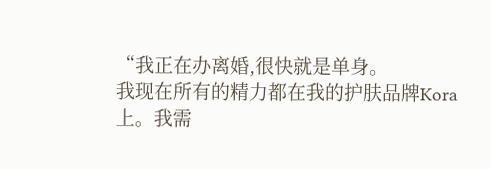“我正在办离婚,很快就是单身。
我现在所有的精力都在我的护肤品牌Kora上。我需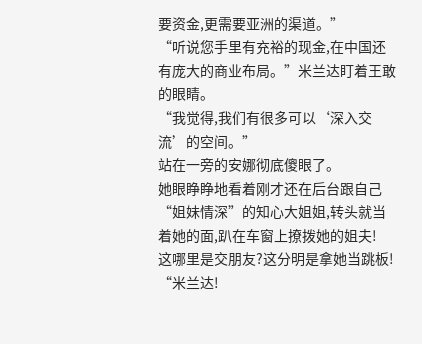要资金,更需要亚洲的渠道。”
“听说您手里有充裕的现金,在中国还有庞大的商业布局。”米兰达盯着王敢的眼睛。
“我觉得,我们有很多可以‘深入交流’的空间。”
站在一旁的安娜彻底傻眼了。
她眼睁睁地看着刚才还在后台跟自己“姐妹情深”的知心大姐姐,转头就当着她的面,趴在车窗上撩拨她的姐夫!
这哪里是交朋友?这分明是拿她当跳板!
“米兰达!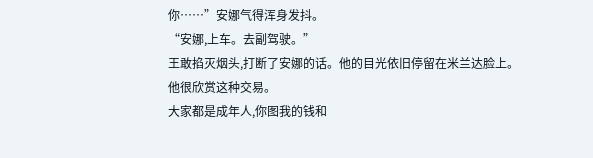你……”安娜气得浑身发抖。
“安娜,上车。去副驾驶。”
王敢掐灭烟头,打断了安娜的话。他的目光依旧停留在米兰达脸上。
他很欣赏这种交易。
大家都是成年人,你图我的钱和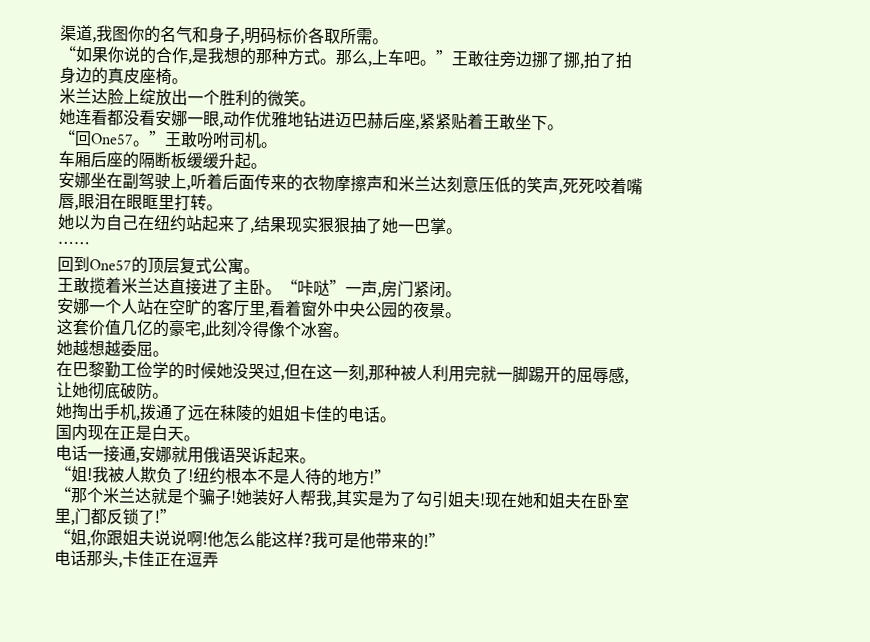渠道,我图你的名气和身子,明码标价各取所需。
“如果你说的合作,是我想的那种方式。那么,上车吧。”王敢往旁边挪了挪,拍了拍身边的真皮座椅。
米兰达脸上绽放出一个胜利的微笑。
她连看都没看安娜一眼,动作优雅地钻进迈巴赫后座,紧紧贴着王敢坐下。
“回One57。”王敢吩咐司机。
车厢后座的隔断板缓缓升起。
安娜坐在副驾驶上,听着后面传来的衣物摩擦声和米兰达刻意压低的笑声,死死咬着嘴唇,眼泪在眼眶里打转。
她以为自己在纽约站起来了,结果现实狠狠抽了她一巴掌。
……
回到One57的顶层复式公寓。
王敢揽着米兰达直接进了主卧。“咔哒”一声,房门紧闭。
安娜一个人站在空旷的客厅里,看着窗外中央公园的夜景。
这套价值几亿的豪宅,此刻冷得像个冰窖。
她越想越委屈。
在巴黎勤工俭学的时候她没哭过,但在这一刻,那种被人利用完就一脚踢开的屈辱感,让她彻底破防。
她掏出手机,拨通了远在秣陵的姐姐卡佳的电话。
国内现在正是白天。
电话一接通,安娜就用俄语哭诉起来。
“姐!我被人欺负了!纽约根本不是人待的地方!”
“那个米兰达就是个骗子!她装好人帮我,其实是为了勾引姐夫!现在她和姐夫在卧室里,门都反锁了!”
“姐,你跟姐夫说说啊!他怎么能这样?我可是他带来的!”
电话那头,卡佳正在逗弄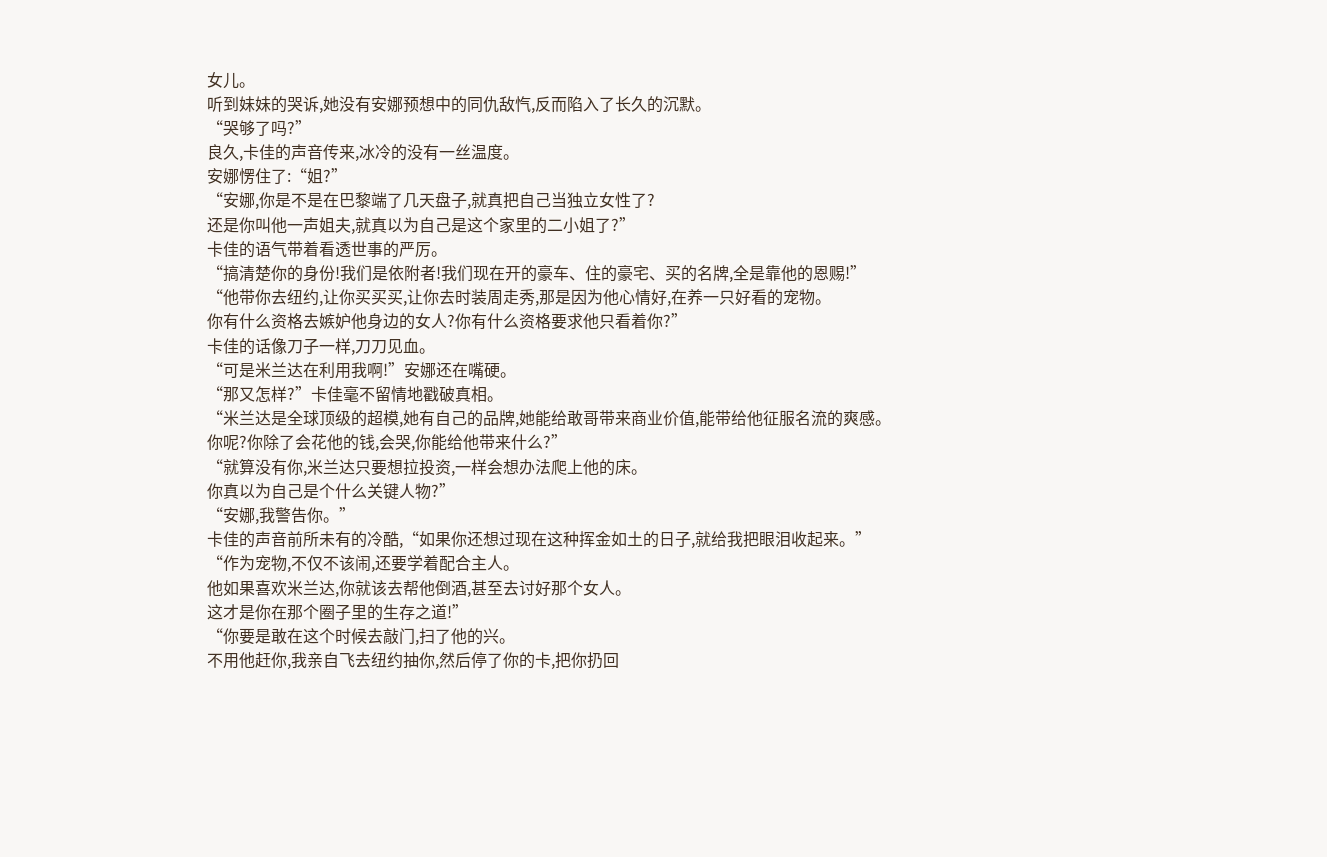女儿。
听到妹妹的哭诉,她没有安娜预想中的同仇敌忾,反而陷入了长久的沉默。
“哭够了吗?”
良久,卡佳的声音传来,冰冷的没有一丝温度。
安娜愣住了:“姐?”
“安娜,你是不是在巴黎端了几天盘子,就真把自己当独立女性了?
还是你叫他一声姐夫,就真以为自己是这个家里的二小姐了?”
卡佳的语气带着看透世事的严厉。
“搞清楚你的身份!我们是依附者!我们现在开的豪车、住的豪宅、买的名牌,全是靠他的恩赐!”
“他带你去纽约,让你买买买,让你去时装周走秀,那是因为他心情好,在养一只好看的宠物。
你有什么资格去嫉妒他身边的女人?你有什么资格要求他只看着你?”
卡佳的话像刀子一样,刀刀见血。
“可是米兰达在利用我啊!”安娜还在嘴硬。
“那又怎样?”卡佳毫不留情地戳破真相。
“米兰达是全球顶级的超模,她有自己的品牌,她能给敢哥带来商业价值,能带给他征服名流的爽感。
你呢?你除了会花他的钱,会哭,你能给他带来什么?”
“就算没有你,米兰达只要想拉投资,一样会想办法爬上他的床。
你真以为自己是个什么关键人物?”
“安娜,我警告你。”
卡佳的声音前所未有的冷酷,“如果你还想过现在这种挥金如土的日子,就给我把眼泪收起来。”
“作为宠物,不仅不该闹,还要学着配合主人。
他如果喜欢米兰达,你就该去帮他倒酒,甚至去讨好那个女人。
这才是你在那个圈子里的生存之道!”
“你要是敢在这个时候去敲门,扫了他的兴。
不用他赶你,我亲自飞去纽约抽你,然后停了你的卡,把你扔回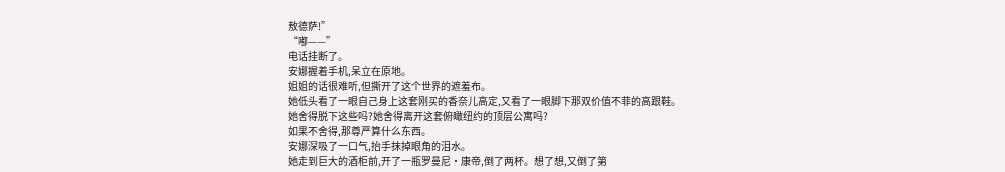敖德萨!”
“嘟——”
电话挂断了。
安娜握着手机,呆立在原地。
姐姐的话很难听,但撕开了这个世界的遮羞布。
她低头看了一眼自己身上这套刚买的香奈儿高定,又看了一眼脚下那双价值不菲的高跟鞋。
她舍得脱下这些吗?她舍得离开这套俯瞰纽约的顶层公寓吗?
如果不舍得,那尊严算什么东西。
安娜深吸了一口气,抬手抹掉眼角的泪水。
她走到巨大的酒柜前,开了一瓶罗曼尼·康帝,倒了两杯。想了想,又倒了第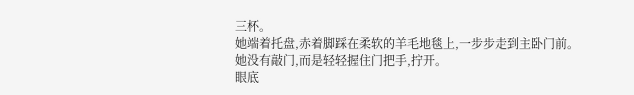三杯。
她端着托盘,赤着脚踩在柔软的羊毛地毯上,一步步走到主卧门前。
她没有敲门,而是轻轻握住门把手,拧开。
眼底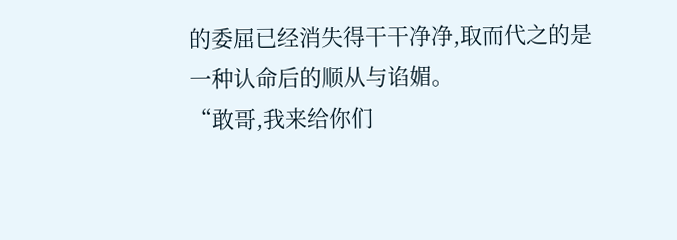的委屈已经消失得干干净净,取而代之的是一种认命后的顺从与谄媚。
“敢哥,我来给你们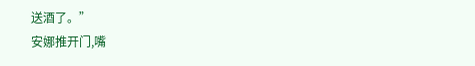送酒了。”
安娜推开门,嘴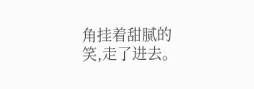角挂着甜腻的笑,走了进去。